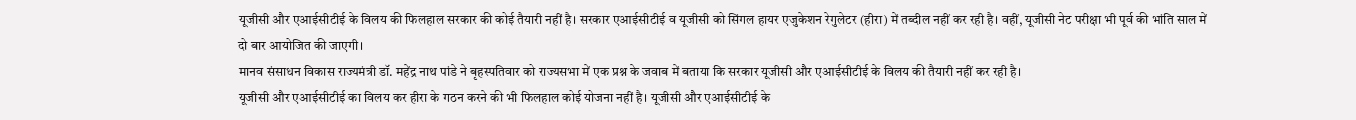यूजीसी और एआईसीटीई के विलय की फिलहाल सरकार की कोई तैयारी नहीं है। सरकार एआईसीटीई व यूजीसी को सिंगल हायर एजुकेशन रेगुलेटर (हीरा) में तब्दील नहीं कर रही है। वहीं, यूजीसी नेट परीक्षा भी पूर्व की भांति साल में दो बार आयोजित की जाएगी।
मानव संसाधन विकास राज्यमंत्री डॉ. महेंद्र नाथ पांडे ने बृहस्पतिवार को राज्यसभा में एक प्रश्न के जवाब में बताया कि सरकार यूजीसी और एआईसीटीई के विलय की तैयारी नहीं कर रही है।
यूजीसी और एआईसीटीई का विलय कर हीरा के गठन करने की भी फिलहाल कोई योजना नहीं है। यूजीसी और एआईसीटीई के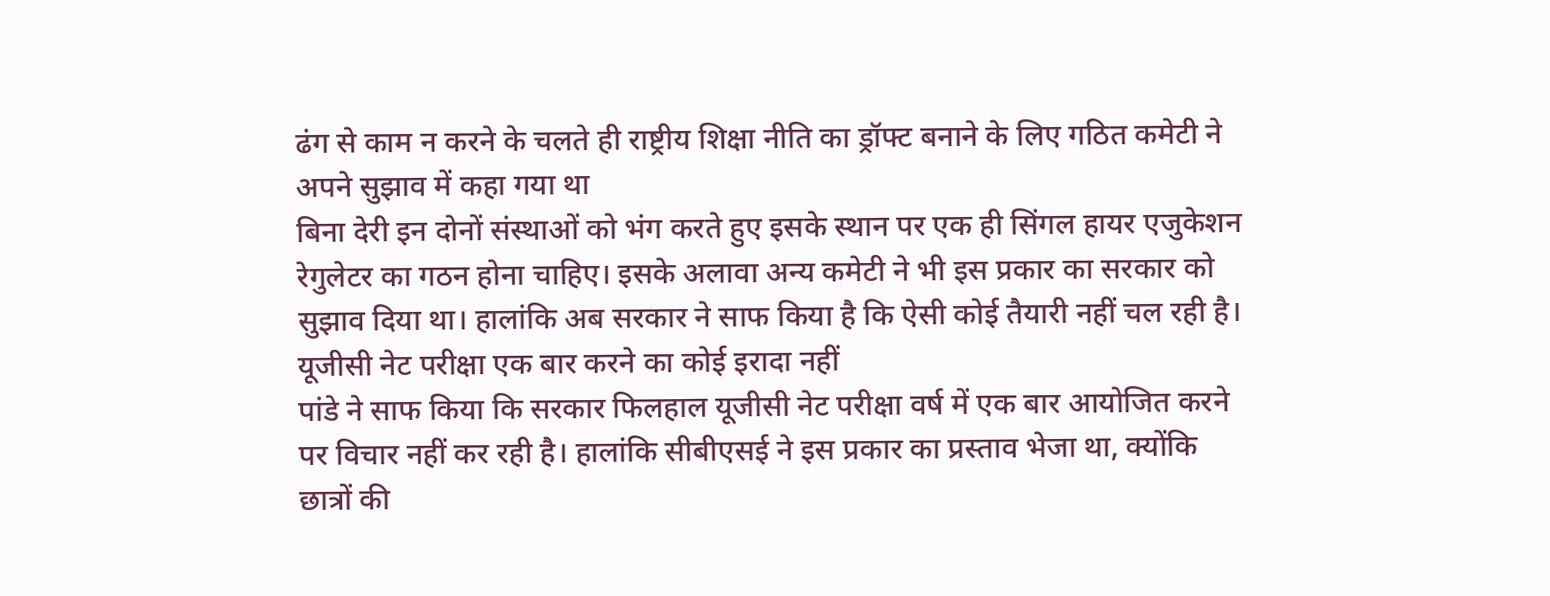ढंग से काम न करने के चलते ही राष्ट्रीय शिक्षा नीति का ड्रॉफ्ट बनाने के लिए गठित कमेटी ने अपने सुझाव में कहा गया था
बिना देरी इन दोनों संस्थाओं को भंग करते हुए इसके स्थान पर एक ही सिंगल हायर एजुकेशन रेगुलेटर का गठन होना चाहिए। इसके अलावा अन्य कमेटी ने भी इस प्रकार का सरकार को सुझाव दिया था। हालांकि अब सरकार ने साफ किया है कि ऐसी कोई तैयारी नहीं चल रही है।
यूजीसी नेट परीक्षा एक बार करने का कोई इरादा नहीं
पांडे ने साफ किया कि सरकार फिलहाल यूजीसी नेट परीक्षा वर्ष में एक बार आयोजित करने पर विचार नहीं कर रही है। हालांकि सीबीएसई ने इस प्रकार का प्रस्ताव भेजा था, क्योंकि छात्रों की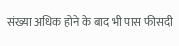संख्या अधिक होने के बाद भी पास फीसदी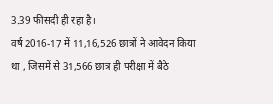3.39 फीसदी ही रहा है।
वर्ष 2016-17 में 11,16,526 छात्रों ने आवेदन किया था , जिसमें से 31,566 छात्र ही परीक्षा में बैठे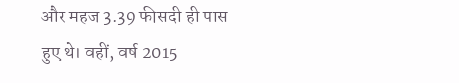और महज 3.39 फीसदी ही पास हुए थे। वहीं, वर्ष 2015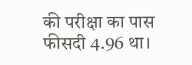की परीक्षा का पास फीसदी 4.96 था।